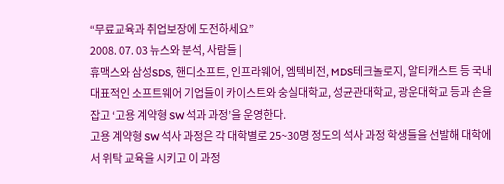“무료교육과 취업보장에 도전하세요”
2008. 07. 03 뉴스와 분석, 사람들 |
휴맥스와 삼성SDS, 핸디소프트, 인프라웨어, 엠텍비전, MDS테크놀로지, 알티캐스트 등 국내 대표적인 소프트웨어 기업들이 카이스트와 숭실대학교, 성균관대학교, 광운대학교 등과 손을 잡고 ‘고용 계약형 SW 석과 과정’을 운영한다.
고용 계약형 SW 석사 과정은 각 대학별로 25~30명 정도의 석사 과정 학생들을 선발해 대학에서 위탁 교육을 시키고 이 과정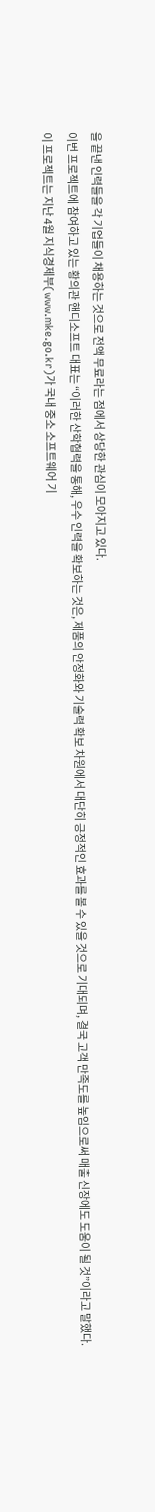을 끝낸 인력들을 각 기업들이 채용하는 것으로 전액 무료라는 점에서 상당한 관심이 모아지고 있다.
이번 프로젝트에 참여하고 있는 황의관 핸디소프트 대표는 “이러한 산학협력을 통해, 우수 인력을 확보하는 것은, 제품의 안정화와 기술력 확보 차원에서 대단히 긍정적인 효과를 볼 수 있을 것으로 기대되며, 결국 고객 만족도를 높임으로써 매출 신장에도 도움이 될 것”이라고 말했다.
이 프로젝트는 지난 4월 지식경제부(www.mke.go.kr)가 국내 중소 소프트웨어 기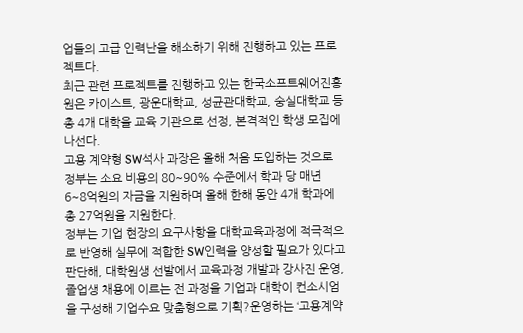업들의 고급 인력난을 해소하기 위해 진행하고 있는 프로젝트다.
최근 관련 프로젝트를 진행하고 있는 한국소프트웨어진흥원은 카이스트, 광운대학교, 성균관대학교, 숭실대학교 등 총 4개 대학을 교육 기관으로 선정, 본격적인 학생 모집에 나선다.
고용 계약형 SW석사 과장은 올해 처음 도입하는 것으로 정부는 소요 비용의 80~90% 수준에서 학과 당 매년 6~8억원의 자금을 지원하며 올해 한해 동안 4개 학과에 총 27억원을 지원한다.
정부는 기업 현장의 요구사항을 대학교육과정에 적극적으로 반영해 실무에 적합한 SW인력을 양성할 필요가 있다고 판단해, 대학원생 선발에서 교육과정 개발과 강사진 운영, 졸업생 채용에 이르는 전 과정을 기업과 대학이 컨소시엄을 구성해 기업수요 맞춤형으로 기획?운영하는 ‘고용계약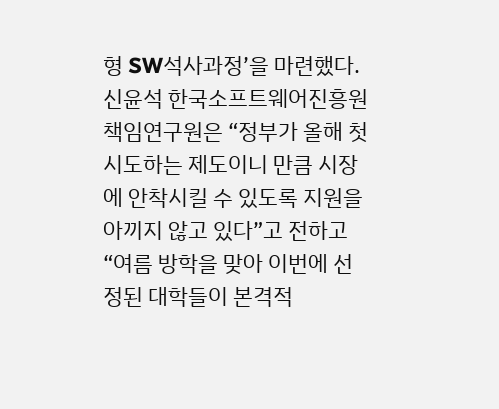형 SW석사과정’을 마련했다.
신윤석 한국소프트웨어진흥원 책임연구원은 “정부가 올해 첫 시도하는 제도이니 만큼 시장에 안착시킬 수 있도록 지원을 아끼지 않고 있다”고 전하고 “여름 방학을 맞아 이번에 선정된 대학들이 본격적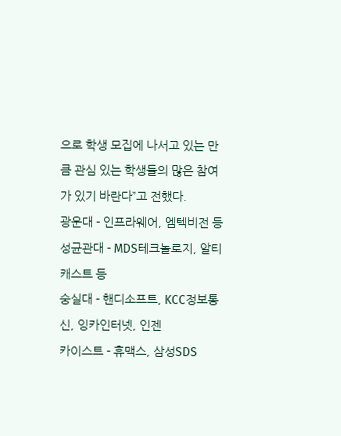으로 학생 모집에 나서고 있는 만큼 관심 있는 학생들의 많은 참여가 있기 바란다”고 전했다.
광운대 - 인프라웨어, 엠텍비전 등
성균관대 - MDS테크놀로지, 알티캐스트 등
숭실대 - 핸디소프트, KCC정보통신, 잉카인터넷, 인젠
카이스트 - 휴맥스, 삼성SDS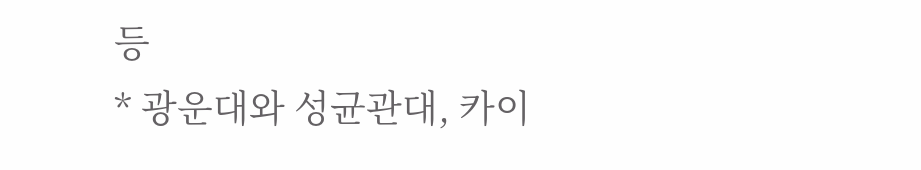등
* 광운대와 성균관대, 카이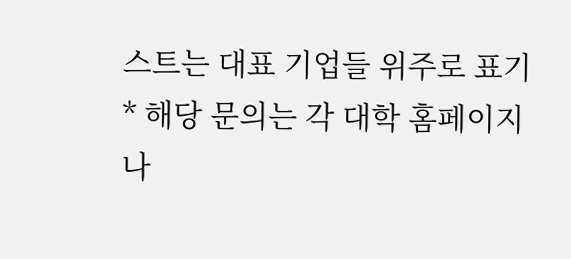스트는 대표 기업들 위주로 표기
* 해당 문의는 각 대학 홈페이지나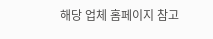해당 업체 홈페이지 참고